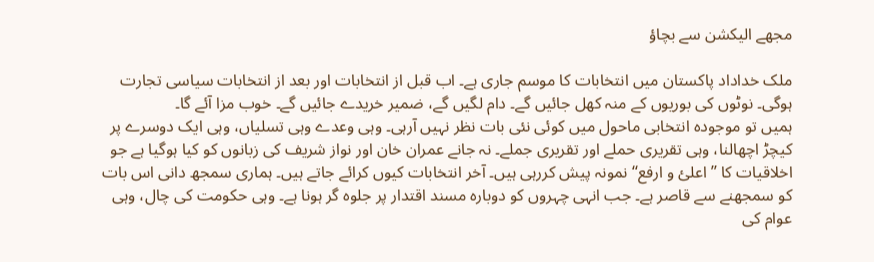مجھے الیکشن سے بچاؤ

ملک خداداد پاکستان میں انتخابات کا موسم جاری ہے۔ اب قبل از انتخابات اور بعد از انتخابات سیاسی تجارت ہوگی۔ نوٹوں کی بوریوں کے منہ کھل جائیں گے۔ دام لگیں گے، ضمیر خریدے جائیں گے۔ خوب مزا آئے گا۔
ہمیں تو موجودہ انتخابی ماحول میں کوئی نئی بات نظر نہیں آرہی۔ وہی وعدے وہی تسلیاں، وہی ایک دوسرے پر کیچڑ اچھالنا، وہی تقریری حملے اور تقریری جملے۔ نہ جانے عمران خان اور نواز شریف کی زبانوں کو کیا ہوگیا ہے جو اخلاقیات کا ’’اعلئ و ارفع‘‘ نمونہ پیش کررہی ہیں۔ آخر انتخابات کیوں کرائے جاتے ہیں۔ ہماری سمجھ دانی اس بات کو سمجھنے سے قاصر ہے۔ جب انہی چہروں کو دوبارہ مسند اقتدار پر جلوہ گر ہونا ہے۔ وہی حکومت کی چال، وہی عوام کی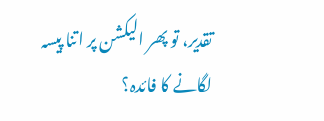تقدیر، تو پھر الیکشن پر اتنا پیسہ لگانے کا فائدہ؟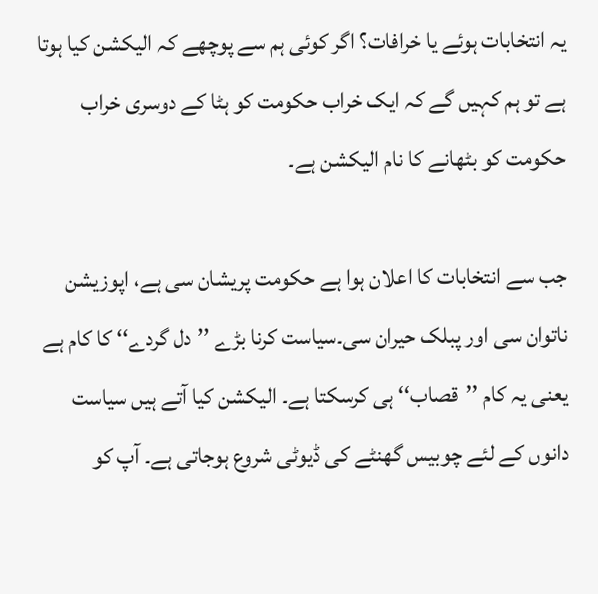یہ انتخابات ہوئے یا خرافات؟ اگر کوئی ہم سے پوچھے کہ الیکشن کیا ہوتا ہے تو ہم کہیں گے کہ ایک خراب حکومت کو ہٹا کے دوسری خراب حکومت کو بٹھانے کا نام الیکشن ہے۔

جب سے انتخابات کا اعلان ہوا ہے حکومت پریشان سی ہے، اپوزیشن ناتوان سی اور پبلک حیران سی۔سیاست کرنا بڑے ’’دل گردے‘‘ کا کام ہے یعنی یہ کام ’’قصاب‘‘ ہی کرسکتا ہے۔ الیکشن کیا آتے ہیں سیاست دانوں کے لئے چوبیس گھنٹے کی ڈیوٹی شروع ہوجاتی ہے۔ آپ کو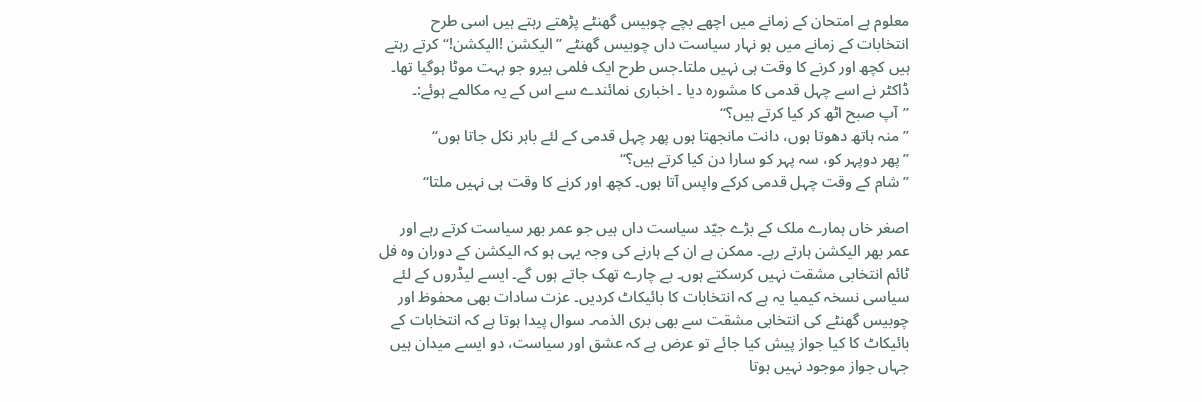معلوم ہے امتحان کے زمانے میں اچھے بچے چوبیس گھنٹے پڑھتے رہتے ہیں اسی طرح انتخابات کے زمانے میں ہو نہار سیاست داں چوبیس گھنٹے ’’الیکشن !الیکشن!‘‘کرتے رہتے ہیں کچھ اور کرنے کا وقت ہی نہیں ملتا۔جس طرح ایک فلمی ہیرو جو بہت موٹا ہوگیا تھا۔ ڈاکٹر نے اسے چہل قدمی کا مشورہ دیا ۔ اخباری نمائندے سے اس کے یہ مکالمے ہوئے:۔
’’آپ صبح اٹھ کر کیا کرتے ہیں؟‘‘
’’منہ ہاتھ دھوتا ہوں، دانت مانجھتا ہوں پھر چہل قدمی کے لئے باہر نکل جاتا ہوں‘‘
’’پھر دوپہر کو، سہ پہر کو سارا دن کیا کرتے ہیں؟‘‘
’’شام کے وقت چہل قدمی کرکے واپس آتا ہوں۔ کچھ اور کرنے کا وقت ہی نہیں ملتا‘‘

اصغر خاں ہمارے ملک کے بڑے جیّد سیاست داں ہیں جو عمر بھر سیاست کرتے رہے اور عمر بھر الیکشن ہارتے رہے۔ ممکن ہے ان کے ہارنے کی وجہ یہی ہو کہ الیکشن کے دوران وہ فل ٹائم انتخابی مشقت نہیں کرسکتے ہوں۔ بے چارے تھک جاتے ہوں گے۔ ایسے لیڈروں کے لئے سیاسی نسخہ کیمیا یہ ہے کہ انتخابات کا بائیکاٹ کردیں۔ عزت سادات بھی محفوظ اور چوبیس گھنٹے کی انتخابی مشقت سے بھی بری الذمہ۔ سوال پیدا ہوتا ہے کہ انتخابات کے بائیکاٹ کا کیا جواز پیش کیا جائے تو عرض ہے کہ عشق اور سیاست، دو ایسے میدان ہیں جہاں جواز موجود نہیں ہوتا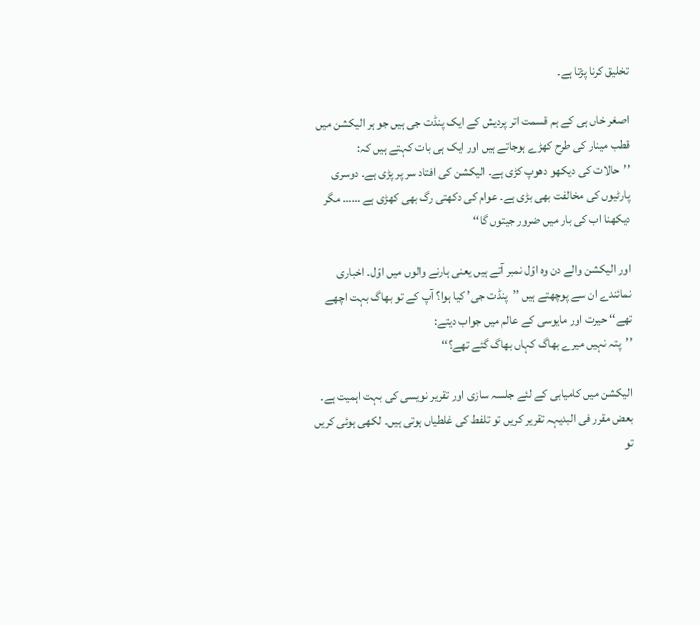تخلیق کرنا پڑتا ہے۔

اصغر خاں ہی کے ہم قسمت اتر پردیش کے ایک پنڈت جی ہیں جو ہر الیکشن میں قطب مینار کی طرح کھڑے ہوجاتے ہیں اور ایک ہی بات کہتے ہیں کہ:
’’حالات کی دیکھو دھوپ کڑی ہے۔ الیکشن کی افتاد سر پر پڑی ہے۔ دوسری پارٹیوں کی مخالفت بھی بڑی ہے۔ عوام کی دکھتی رگ بھی کھڑی ہے …… مگر دیکھنا اب کی بار میں ضرور جیتوں گا‘‘

اور الیکشن والے دن وہ اوّل نمبر آتے ہیں یعنی ہارنے والوں میں اوّل۔ اخباری نمائندے ان سے پوچھتے ہیں ’’پنڈت جی’ کیا ہوا؟ آپ کے تو بھاگ بہت اچھے تھے‘‘ حیرت اور مایوسی کے عالم میں جواب دیتے:
’’پتہ نہیں میرے بھاگ کہاں بھاگ گئے تھے؟‘‘

الیکشن میں کامیابی کے لئے جلسہ سازی اور تقریر نویسی کی بہت اہمیت ہے۔ بعض مقرر فی البدیہہ تقریر کریں تو تلفط کی غلطیاں ہوتی ہیں۔ لکھی ہوئی کریں تو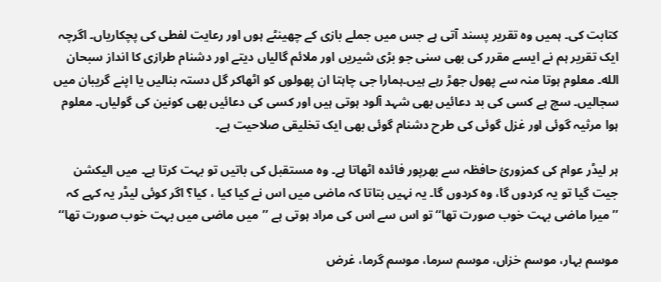کتابت کی۔ ہمیں وہ تقریر پسند آتی ہے جس میں جملے بازی کے چھینٹے ہوں اور رعایت لفطی کی پچکاریاں۔ اگرچہ ایک تقریر ہم نے ایسے مقرر کی بھی سنی جو بڑی شیریں اور ملائم گالیاں دیتے اور دشنام طرازی کا انداز سبحان الله۔ معلوم ہوتا منہ سے پھول جھڑ رہے ہیں۔ہمارا جی چاہتا ان پھولوں کو اٹھاکر گل دستہ بنالیں یا اپنے گریبان میں سجالیں۔ سچ ہے کسی کی بد دعائیں بھی شہد آلود ہوتی ہیں اور کسی کی دعائیں بھی کونین کی گولیاں۔ معلوم ہوا مرثیہ گوئی اور غزل گوئی کی طرح دشنام گوئی بھی ایک تخلیقی صلاحیت ہے۔

ہر لیڈر عوام کی کمزورئ حافظہ سے بھرپور فائدہ اٹھاتا ہے۔ وہ مستقبل کی باتیں تو بہت کرتا ہے۔ میں الیکشن جیت گیا تو یہ کردوں گا، وہ کردوں گا۔ یہ نہیں بتاتا کہ ماضی میں اس نے کیا کیا ، کیا؟ اگر کوئی لیڈر یہ کہے کہ ’’میرا ماضی بہت خوب صورت تھا‘‘ تو اس سے اس کی مراد ہوتی ہے ’’میں ماضی میں بہت خوب صورت تھا‘‘

موسم بہار، موسم خزاں، موسم سرما، موسم گرما، غرض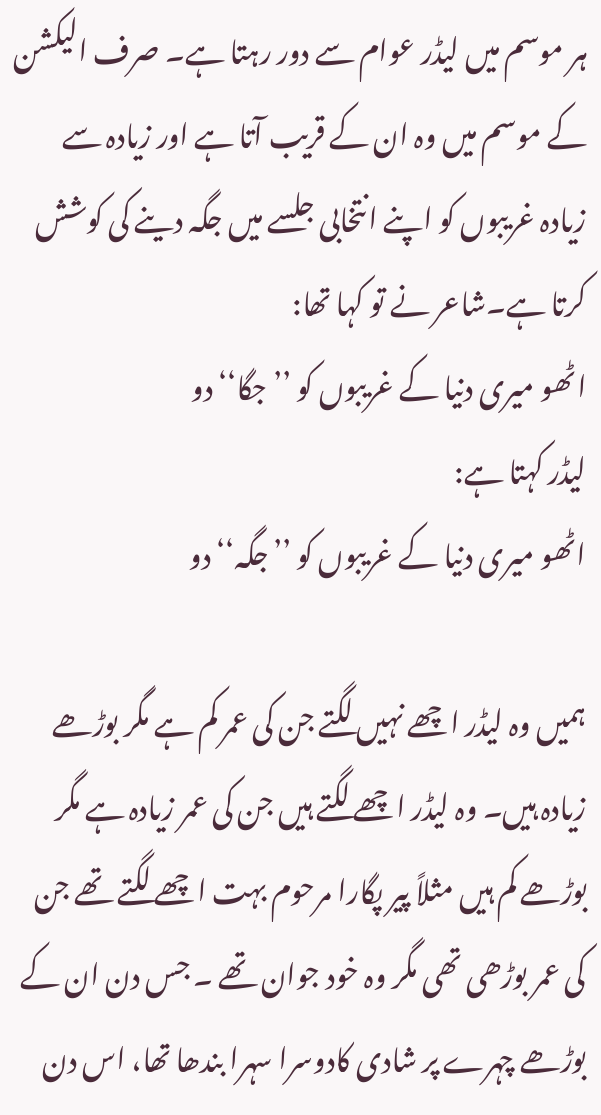ہر موسم میں لیڈر عوام سے دور رہتا ہے۔ صرف الیکشن کے موسم میں وہ ان کے قریب آتا ہے اور زیادہ سے زیادہ غریبوں کو اپنے انتخابی جلسے میں جگہ دینے کی کوشش کرتا ہے۔شاعر نے تو کہا تھا:
اٹھو میری دنیا کے غریبوں کو ’’جگا‘‘ دو
لیڈر کہتا ہے:
اٹھو میری دنیا کے غریبوں کو ’’جگہ‘‘ دو

ہمیں وہ لیڈر اچھے نہیں لگتے جن کی عمر کم ہے مگر بوڑھے زیادہ ہیں۔ وہ لیڈر اچھے لگتے ہیں جن کی عمر زیادہ ہے مگر بوڑھے کم ہیں مثلاً پیر پگارا مرحوم بہت اچھے لگتے تھے جن کی عمر بوڑھی تھی مگر وہ خود جوان تھے ۔ جس دن ان کے بوڑھے چہرے پر شادی کادوسرا سہرا بندھا تھا، اس دن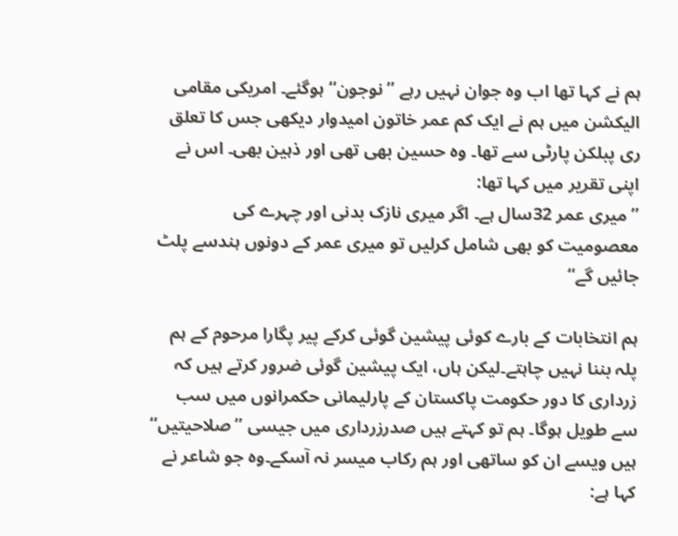ہم نے کہا تھا اب وہ جوان نہیں رہے ’’نوجون‘‘ ہوگئے۔ امریکی مقامی الیکشن میں ہم نے ایک کم عمر خاتون امیدوار دیکھی جس کا تعلق ری پبلکن پارٹی سے تھا۔ وہ حسین بھی تھی اور ذہین بھی۔ اس نے اپنی تقریر میں کہا تھا:
’’میری عمر 32سال ہے۔ اگر میری نازک بدنی اور چہرے کی معصومیت کو بھی شامل کرلیں تو میری عمر کے دونوں ہندسے پلٹ جائیں گے‘‘

ہم انتخابات کے بارے کوئی پیشین گوئی کرکے پیر پگارا مرحوم کے ہم پلہ بننا نہیں چاہتے۔لیکن ہاں، ایک پیشین گوئی ضرور کرتے ہیں کہ زرداری کا دور حکومت پاکستان کے پارلیمانی حکمرانوں میں سب سے طویل ہوگا۔ ہم تو کہتے ہیں صدرزرداری میں جیسی ’’صلاحیتیں‘‘ ہیں ویسے ان کو ساتھی اور ہم رکاب میسر نہ آسکے۔وہ جو شاعر نے کہا ہے: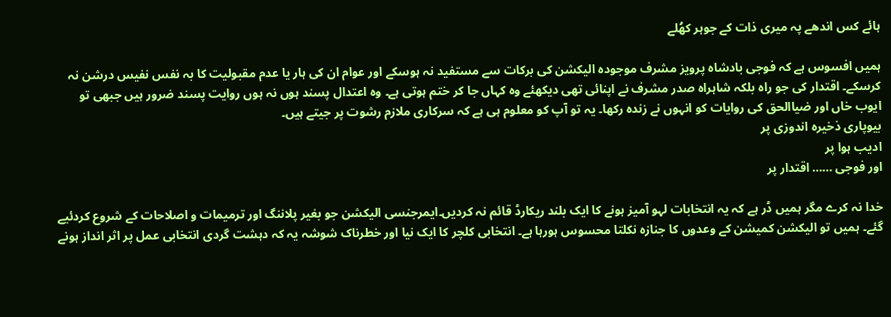ہائے کس اندھے پہ میری ذات کے جوہر کھُلے

ہمیں افسوس ہے کہ فوجی بادشاہ پرویز مشرف موجودہ الیکشن کی برکات سے مستفید نہ ہوسکے اور عوام ان کی ہار یا عدم مقبولیت کا بہ نفس نفیس درشن نہ کرسکے۔ اقتدار کی جو راہ بلکہ شاہراہ صدر مشرف نے اپنائی تھی دیکھئے وہ کہاں جا کر ختم ہوتی ہے۔ وہ اعتدال پسند ہوں نہ ہوں روایت پسند ضرور ہیں جبھی تو ایوب خاں اور ضیاالحق کی روایات کو انہوں نے زندہ رکھا۔ یہ تو آپ کو معلوم ہی ہے کہ سرکاری ملازم رشوت پر جیتے ہیں۔
بیوپاری ذخیرہ اندوزی پر
ادیب ہوا پر
اور فوجی …… اقتدار پر

خدا نہ کرے مگر ہمیں ڈر ہے کہ یہ انتخابات لہو آمیز ہونے کا ایک بلند ریکارڈ قائم نہ کردیں۔ایمرجنسی الیکشن جو بغیر پلاننگ اور ترمیمات و اصلاحات کے شروع کردئیے گئے۔ ہمیں تو الیکشن کمیشن کے وعدوں کا جنازہ نکلتا محسوس ہورہا ہے۔ انتخابی کلچر کا ایک نیا اور خطرناک شوشہ یہ کہ دہشت گردی انتخابی عمل پر اثر انداز ہونے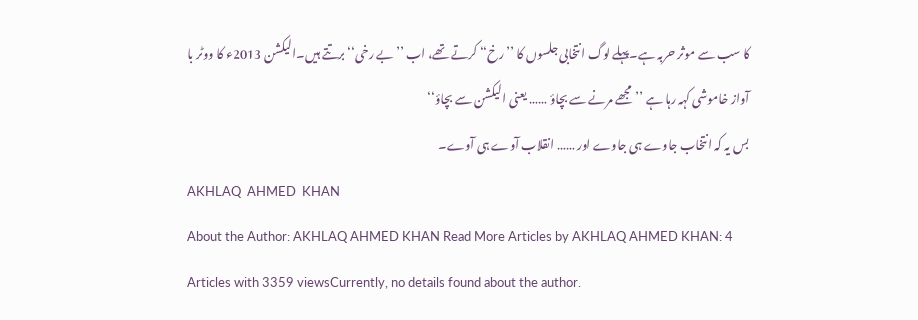کا سب سے موثر حربہ ہے۔پہلے لوگ انتخابی جلسوں کا ’’رخ‘‘ کرتے تھے، اب ’’بے رخی‘‘ برتتے ہیں۔الیکشن 2013ء کا ووٹر با آواز خاموشی کہہ رہا ہے ’’مجھے مرنے سے بچاؤ …… یعنی الیکشن سے بچاؤ‘‘
بس یہ کہ انتخاب جاوے ہی جاوے اور …… انقلاب آوے ہی آوے۔
AKHLAQ  AHMED  KHAN
About the Author: AKHLAQ AHMED KHAN Read More Articles by AKHLAQ AHMED KHAN: 4 Articles with 3359 viewsCurrently, no details found about the author.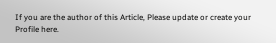If you are the author of this Article, Please update or create your Profile here.